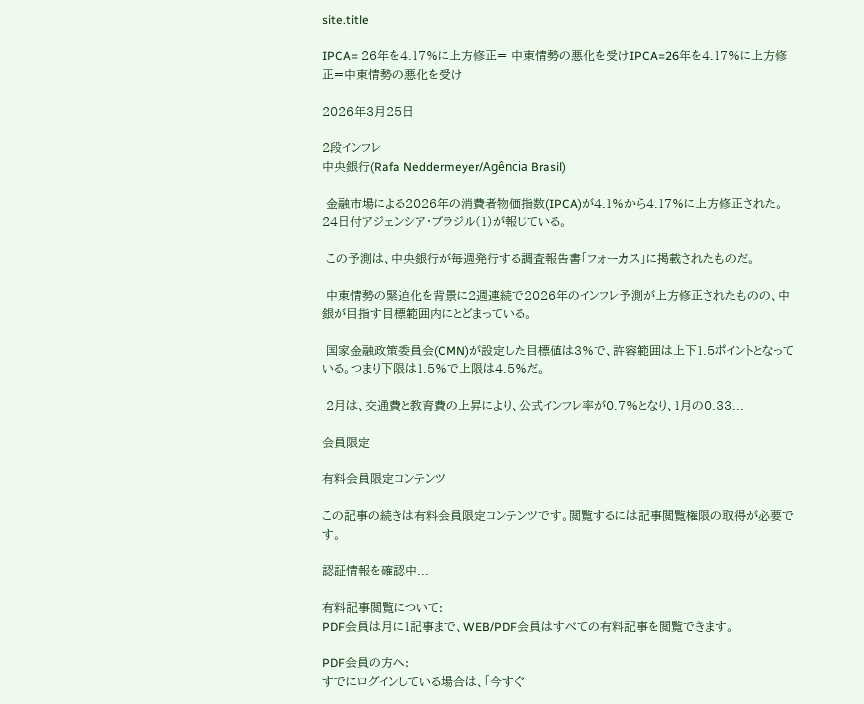site.title

IPCA= 26年を4.17%に上方修正= 中東情勢の悪化を受けIPCA=26年を4.17%に上方修正=中東情勢の悪化を受け

2026年3月25日

2段インフレ
中央銀行(Rafa Neddermeyer/Agência Brasil)

 金融市場による2026年の消費者物価指数(IPCA)が4.1%から4.17%に上方修正された。24日付アジェンシア・ブラジル(1)が報じている。

 この予測は、中央銀行が毎週発行する調査報告書「フォーカス」に掲載されたものだ。

 中東情勢の緊迫化を背景に2週連続で2026年のインフレ予測が上方修正されたものの、中銀が目指す目標範囲内にとどまっている。

 国家金融政策委員会(CMN)が設定した目標値は3%で、許容範囲は上下1.5ポイントとなっている。つまり下限は1.5%で上限は4.5%だ。

 2月は、交通費と教育費の上昇により、公式インフレ率が0.7%となり、1月の0.33...

会員限定

有料会員限定コンテンツ

この記事の続きは有料会員限定コンテンツです。閲覧するには記事閲覧権限の取得が必要です。

認証情報を確認中...

有料記事閲覧について:
PDF会員は月に1記事まで、WEB/PDF会員はすべての有料記事を閲覧できます。

PDF会員の方へ:
すでにログインしている場合は、「今すぐ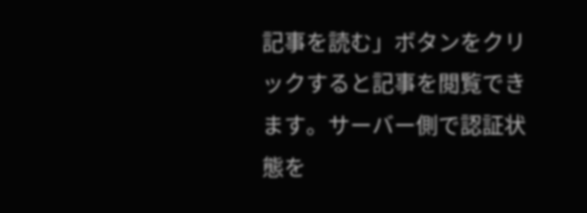記事を読む」ボタンをクリックすると記事を閲覧できます。サーバー側で認証状態を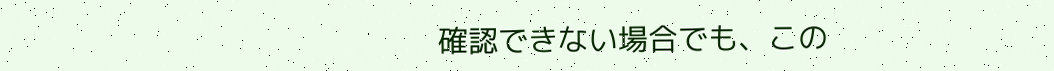確認できない場合でも、この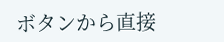ボタンから直接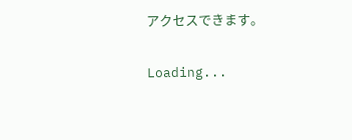アクセスできます。

Loading...